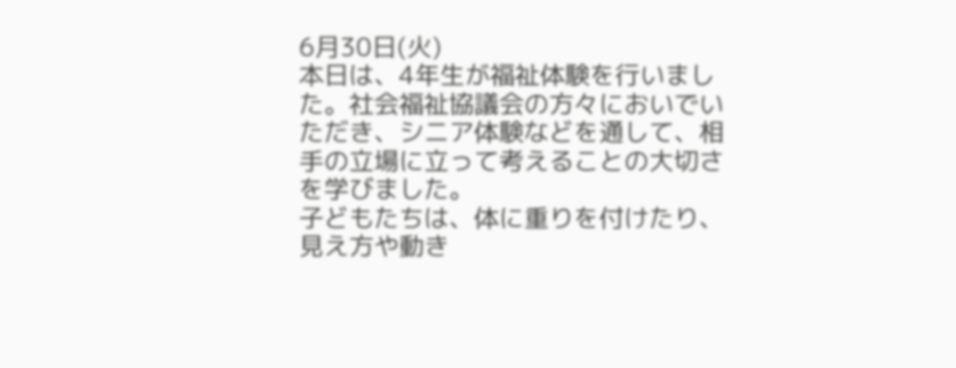6月30日(火)
本日は、4年生が福祉体験を行いました。社会福祉協議会の方々においでいただき、シニア体験などを通して、相手の立場に立って考えることの大切さを学びました。
子どもたちは、体に重りを付けたり、見え方や動き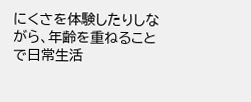にくさを体験したりしながら、年齢を重ねることで日常生活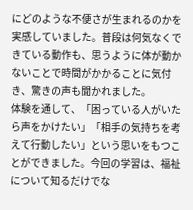にどのような不便さが生まれるのかを実感していました。普段は何気なくできている動作も、思うように体が動かないことで時間がかかることに気付き、驚きの声も聞かれました。
体験を通して、「困っている人がいたら声をかけたい」「相手の気持ちを考えて行動したい」という思いをもつことができました。今回の学習は、福祉について知るだけでな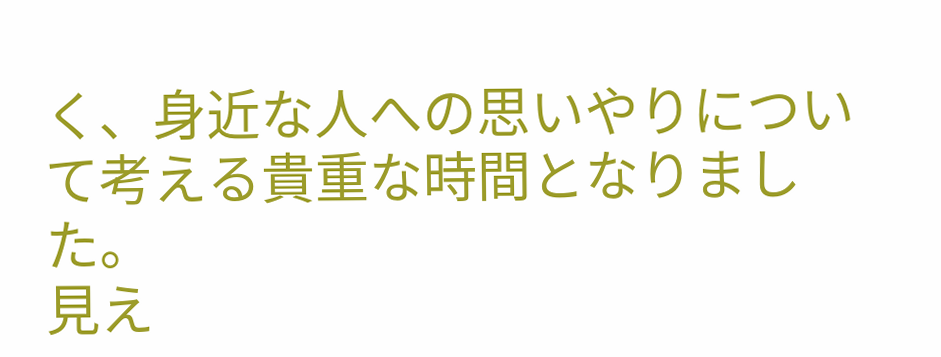く、身近な人への思いやりについて考える貴重な時間となりました。
見え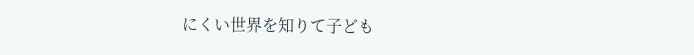にくい世界を知りて子ども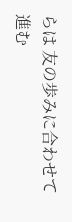らは 友の歩みに合わせて進む